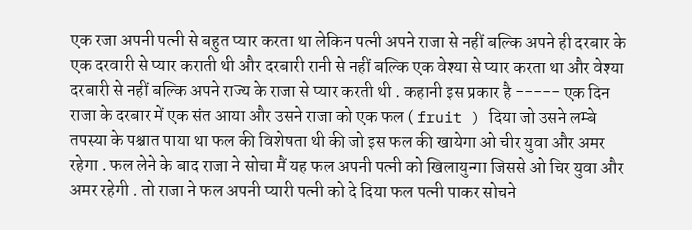एक रजा अपनी पत्नी से बहुत प्यार करता था लेकिन पत्नी अपने राजा से नहीं बल्कि अपने ही दरबार के एक दरवारी से प्यार कराती थी और दरबारी रानी से नहीं बल्कि एक वेश्या से प्यार करता था और वेश्या दरबारी से नहीं बल्कि अपने राज्य के राजा से प्यार करती थी . कहानी इस प्रकार है ----- एक दिन राजा के दरबार में एक संत आया और उसने राजा को एक फल ( fruit ) दिया जो उसने लम्बे तपस्या के पश्चात पाया था फल की विशेषता थी की जो इस फल की खायेगा ओ चीर युवा और अमर रहेगा . फल लेने के बाद राजा ने सोचा मैं यह फल अपनी पत्नी को खिलायुन्गा जिससे ओ चिर युवा और अमर रहेगी . तो राजा ने फल अपनी प्यारी पत्नी को दे दिया फल पत्नी पाकर सोचने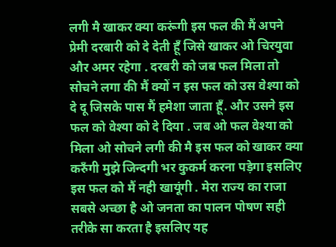लगी मै खाकर क्या करूंगी इस फल की मैं अपने प्रेमी दरबारी को दे देती हूँ जिसे खाकर ओ चिरयुवा और अमर रहेगा . दरबरी को जब फल मिला तो सोचने लगा की मैं क्यों न इस फल को उस वेश्या को दे दू जिसके पास मैं हमेशा जाता हूँ. और उसने इस फल को वेश्या को दे दिया . जब ओ फल वेश्या को मिला ओ सोचने लगी की मै इस फल को खाकर क्या करुँगी मुझे जिन्दगी भर कुकर्म करना पड़ेगा इसलिए इस फल को मैं नही खायूंगी . मेरा राज्य का राजा सबसे अच्छा है ओ जनता का पालन पोषण सही तरीके सा करता है इसलिए यह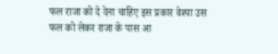फल राजा को दे देना चाहिए इस प्रकार वेश्या उस फल को लेकर राजा के पास आ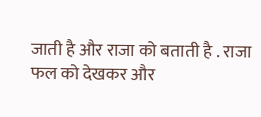जाती है और राजा को बताती है . राजा फल को देखकर और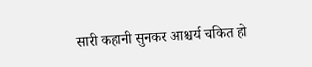सारी कहानी सुनकर आश्चर्य चकित हो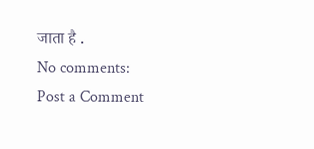जाता है .
No comments:
Post a Comment